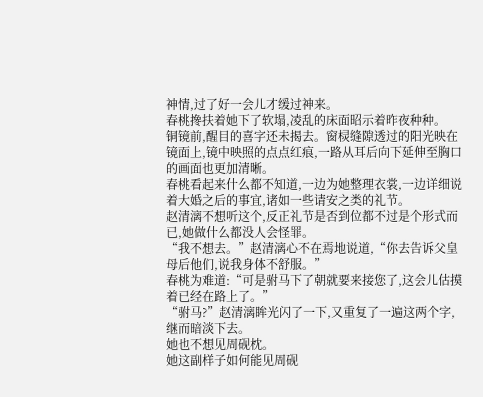神情,过了好一会儿才缓过神来。
春桃搀扶着她下了软塌,凌乱的床面昭示着昨夜种种。
铜镜前,醒目的喜字还未揭去。窗棂缝隙透过的阳光映在镜面上,镜中映照的点点红痕,一路从耳后向下延伸至胸口的画面也更加清晰。
春桃看起来什么都不知道,一边为她整理衣裳,一边详细说着大婚之后的事宜,诸如一些请安之类的礼节。
赵清漓不想听这个,反正礼节是否到位都不过是个形式而已,她做什么都没人会怪罪。
“我不想去。”赵清漓心不在焉地说道,“你去告诉父皇母后他们,说我身体不舒服。”
春桃为难道:“可是驸马下了朝就要来接您了,这会儿估摸着已经在路上了。”
“驸马?”赵清漓眸光闪了一下,又重复了一遍这两个字,继而暗淡下去。
她也不想见周砚枕。
她这副样子如何能见周砚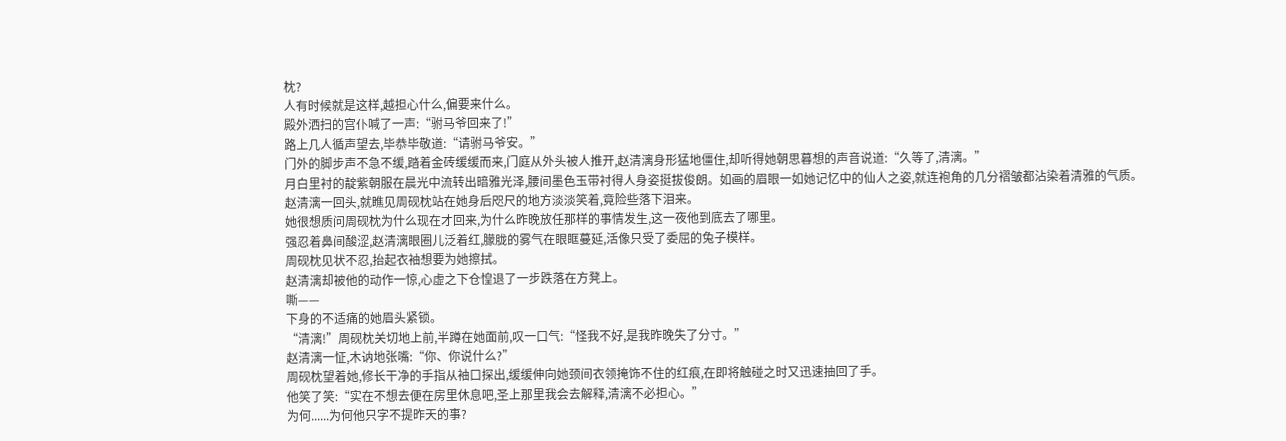枕?
人有时候就是这样,越担心什么,偏要来什么。
殿外洒扫的宫仆喊了一声:“驸马爷回来了!”
路上几人循声望去,毕恭毕敬道:“请驸马爷安。”
门外的脚步声不急不缓,踏着金砖缓缓而来,门庭从外头被人推开,赵清漓身形猛地僵住,却听得她朝思暮想的声音说道:“久等了,清漓。”
月白里衬的靛紫朝服在晨光中流转出暗雅光泽,腰间墨色玉带衬得人身姿挺拔俊朗。如画的眉眼一如她记忆中的仙人之姿,就连袍角的几分褶皱都沾染着清雅的气质。
赵清漓一回头,就瞧见周砚枕站在她身后咫尺的地方淡淡笑着,竟险些落下泪来。
她很想质问周砚枕为什么现在才回来,为什么昨晚放任那样的事情发生,这一夜他到底去了哪里。
强忍着鼻间酸涩,赵清漓眼圈儿泛着红,朦胧的雾气在眼眶蔓延,活像只受了委屈的兔子模样。
周砚枕见状不忍,抬起衣袖想要为她擦拭。
赵清漓却被他的动作一惊,心虚之下仓惶退了一步跌落在方凳上。
嘶——
下身的不适痛的她眉头紧锁。
“清漓!”周砚枕关切地上前,半蹲在她面前,叹一口气:“怪我不好,是我昨晚失了分寸。”
赵清漓一怔,木讷地张嘴:“你、你说什么?”
周砚枕望着她,修长干净的手指从袖口探出,缓缓伸向她颈间衣领掩饰不住的红痕,在即将触碰之时又迅速抽回了手。
他笑了笑:“实在不想去便在房里休息吧,圣上那里我会去解释,清漓不必担心。”
为何......为何他只字不提昨天的事?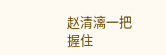赵清漓一把握住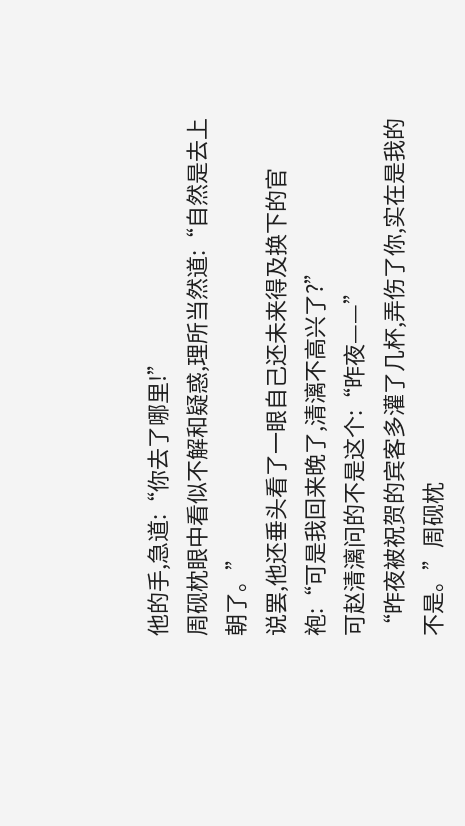他的手,急道:“你去了哪里!”
周砚枕眼中看似不解和疑惑,理所当然道:“自然是去上朝了。”
说罢,他还垂头看了一眼自己还未来得及换下的官袍:“可是我回来晚了,清漓不高兴了?”
可赵清漓问的不是这个:“昨夜——”
“昨夜被祝贺的宾客多灌了几杯,弄伤了你,实在是我的不是。”周砚枕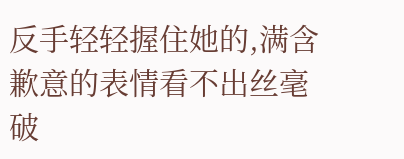反手轻轻握住她的,满含歉意的表情看不出丝毫破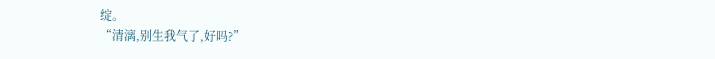绽。
“清漓,别生我气了,好吗?”